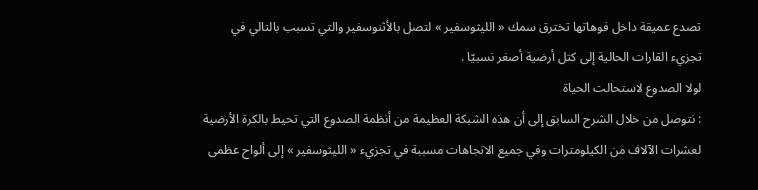تصدع عميقة داخل فوهاتها تخترق سمك « الليثوسفير » لتصل بالأثنوسفير والتي تسبب بالتالي في تجزيء القارات الحالية إلى كتل أرضية أصغر نسبيّا .
لولا الصدوع لاستحالت الحياة
: نتوصل من خلال الشرح السابق إلى أن هذه الشبكة العظيمة من أنظمة الصدوع التي تحيط بالكرة الأرضية لعشرات الآلاف من الكيلومترات وفي جميع الاتجاهات مسببة في تجزيء « الليثوسفير » إلى ألواح عظمى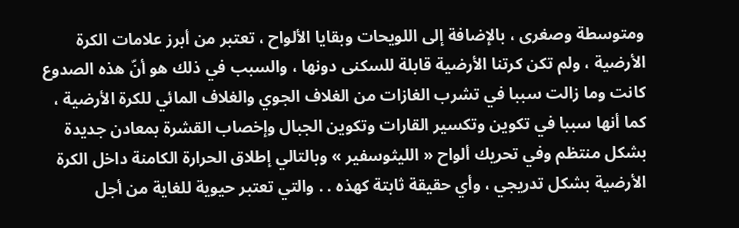ومتوسطة وصغرى ، بالإضافة إلى اللويحات وبقايا الألواح ، تعتبر من أبرز علامات الكرة الأرضية ، ولم تكن كرتنا الأرضية قابلة للسكنى دونها ، والسبب في ذلك هو أنّ هذه الصدوع كانت وما زالت سببا في تشرب الغازات من الغلاف الجوي والغلاف المائي للكرة الأرضية ، كما أنها سببا في تكوين وتكسير القارات وتكوين الجبال وإخصاب القشرة بمعادن جديدة بشكل منتظم وفي تحريك ألواح « الليثوسفير » وبالتالي إطلاق الحرارة الكامنة داخل الكرة الأرضية بشكل تدريجي ، وأي حقيقة ثابتة كهذه . . والتي تعتبر حيوية للغاية من أجل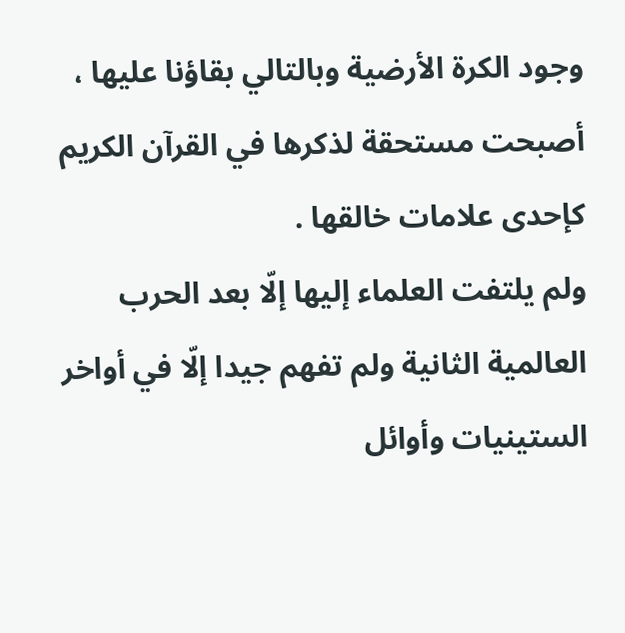وجود الكرة الأرضية وبالتالي بقاؤنا عليها ، أصبحت مستحقة لذكرها في القرآن الكريم كإحدى علامات خالقها .
ولم يلتفت العلماء إليها إلّا بعد الحرب العالمية الثانية ولم تفهم جيدا إلّا في أواخر الستينيات وأوائل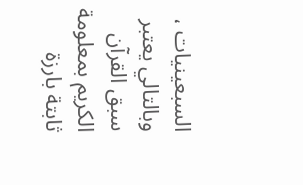السبعينيات ، وبالتالي يعتبر سبق القرآن الكريم بمعلومة ثابتة بارزة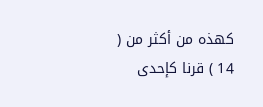كهذه من أكثر من ( 14 ) قرنا كإحدى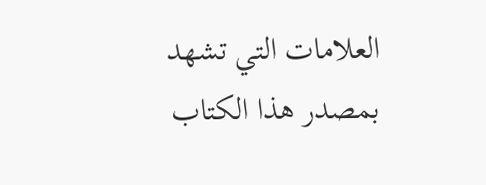العلامات التي تشهد بمصدر هذا الكتاب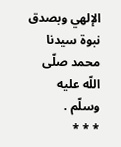الإلهي وبصدق نبوة سيدنا محمد صلّى اللّه عليه وسلّم .
* * *